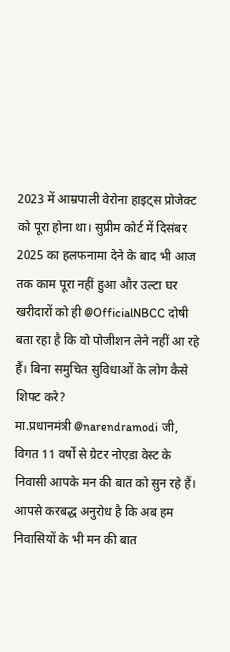2023 में आम्रपाली वेरोना हाइट्स प्रोजेक्ट को पूरा होना था। सुप्रीम कोर्ट में दिसंबर 2025 का हलफनामा देने के बाद भी आज तक काम पूरा नहीं हुआ और उल्टा घर खरीदारों को ही @OfficialNBCC दोषी बता रहा है कि वो पोजीशन लेने नहीं आ रहे हैं। बिना समुचित सुविधाओं के लोग कैसे शिफ्ट करे?
मा.प्रधानमंत्री @narendramodi जी,
विगत 11 वर्षों से ग्रेटर नोएडा वेस्ट के निवासी आपके मन की बात को सुन रहे हैं। आपसे करबद्ध अनुरोध है कि अब हम निवासियों के भी मन की बात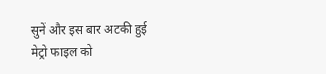सुनें और इस बार अटकी हुई मेट्रो फाइल को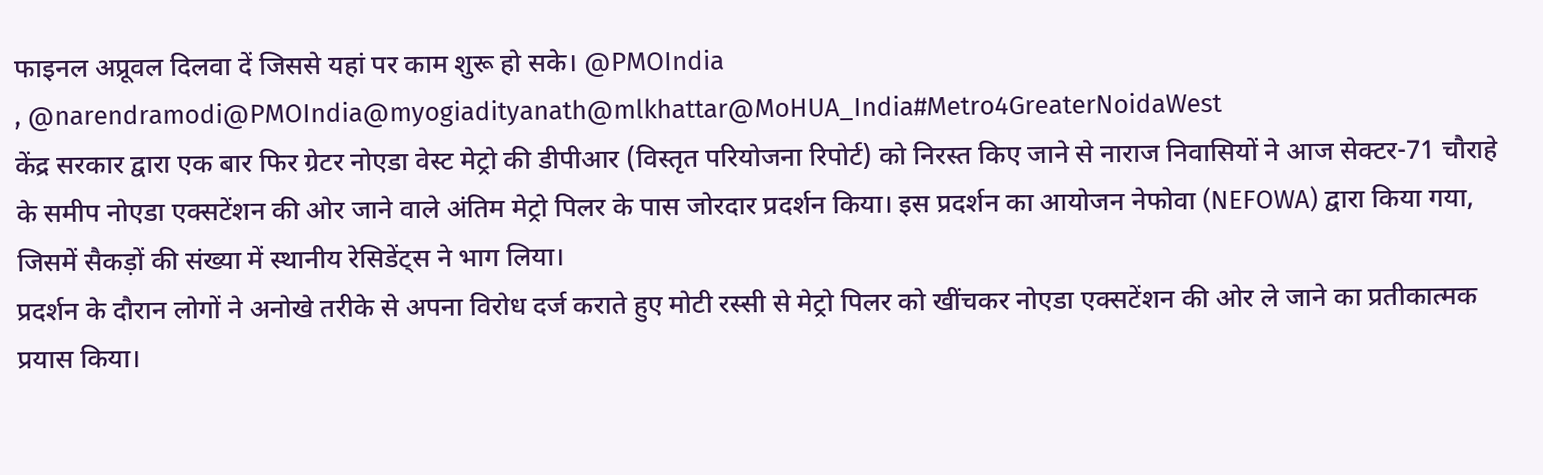फाइनल अप्रूवल दिलवा दें जिससे यहां पर काम शुरू हो सके। @PMOIndia
, @narendramodi@PMOIndia@myogiadityanath@mlkhattar@MoHUA_India#Metro4GreaterNoidaWest
केंद्र सरकार द्वारा एक बार फिर ग्रेटर नोएडा वेस्ट मेट्रो की डीपीआर (विस्तृत परियोजना रिपोर्ट) को निरस्त किए जाने से नाराज निवासियों ने आज सेक्टर-71 चौराहे के समीप नोएडा एक्सटेंशन की ओर जाने वाले अंतिम मेट्रो पिलर के पास जोरदार प्रदर्शन किया। इस प्रदर्शन का आयोजन नेफोवा (NEFOWA) द्वारा किया गया, जिसमें सैकड़ों की संख्या में स्थानीय रेसिडेंट्स ने भाग लिया।
प्रदर्शन के दौरान लोगों ने अनोखे तरीके से अपना विरोध दर्ज कराते हुए मोटी रस्सी से मेट्रो पिलर को खींचकर नोएडा एक्सटेंशन की ओर ले जाने का प्रतीकात्मक प्रयास किया।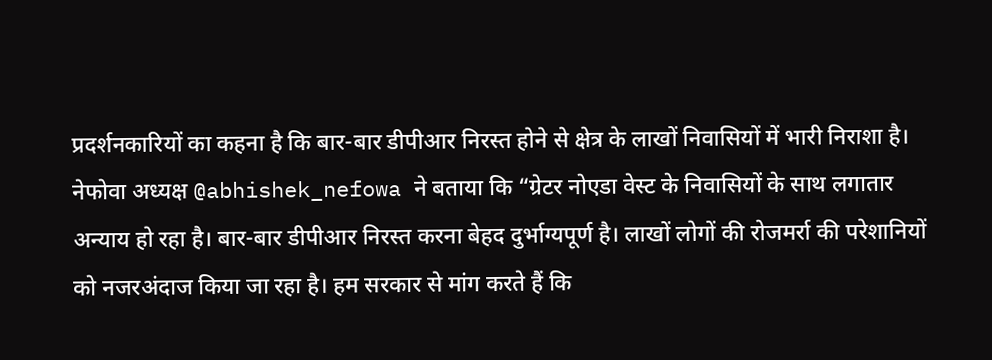प्रदर्शनकारियों का कहना है कि बार-बार डीपीआर निरस्त होने से क्षेत्र के लाखों निवासियों में भारी निराशा है।
नेफोवा अध्यक्ष @abhishek_nefowa ने बताया कि “ग्रेटर नोएडा वेस्ट के निवासियों के साथ लगातार अन्याय हो रहा है। बार-बार डीपीआर निरस्त करना बेहद दुर्भाग्यपूर्ण है। लाखों लोगों की रोजमर्रा की परेशानियों को नजरअंदाज किया जा रहा है। हम सरकार से मांग करते हैं कि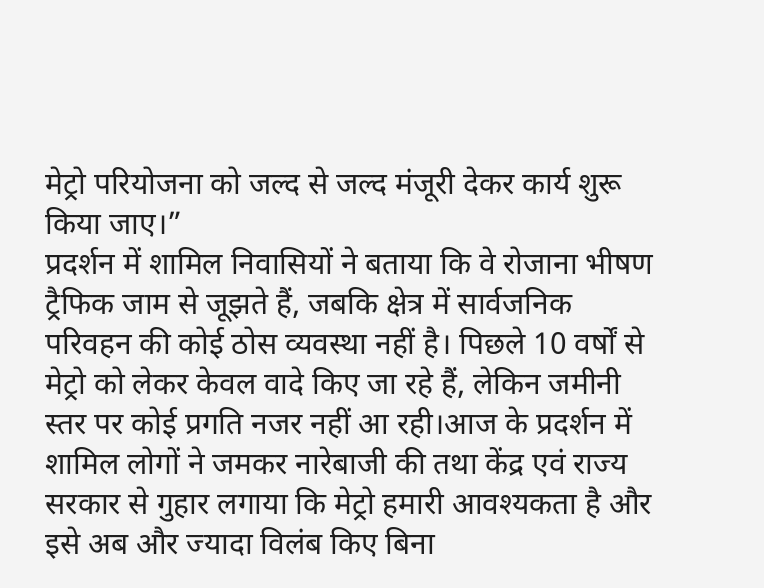मेट्रो परियोजना को जल्द से जल्द मंजूरी देकर कार्य शुरू किया जाए।”
प्रदर्शन में शामिल निवासियों ने बताया कि वे रोजाना भीषण ट्रैफिक जाम से जूझते हैं, जबकि क्षेत्र में सार्वजनिक परिवहन की कोई ठोस व्यवस्था नहीं है। पिछले 10 वर्षों से मेट्रो को लेकर केवल वादे किए जा रहे हैं, लेकिन जमीनी स्तर पर कोई प्रगति नजर नहीं आ रही।आज के प्रदर्शन में शामिल लोगों ने जमकर नारेबाजी की तथा केंद्र एवं राज्य सरकार से गुहार लगाया कि मेट्रो हमारी आवश्यकता है और इसे अब और ज्यादा विलंब किए बिना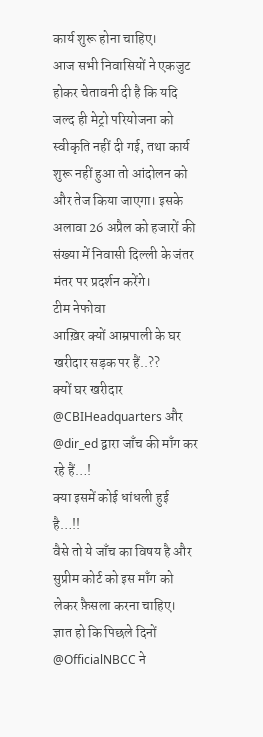कार्य शुरू होना चाहिए।
आज सभी निवासियों ने एकजुट होकर चेतावनी दी है कि यदि जल्द ही मेट्रो परियोजना को स्वीकृति नहीं दी गई, तथा कार्य शुरू नहीं हुआ तो आंदोलन को और तेज किया जाएगा। इसके अलावा 26 अप्रैल को हजारों की संख्या में निवासी दिल्ली के जंतर मंतर पर प्रदर्शन करेंगे।
टीम नेफोवा
आख़िर क्यों आम्रपाली के घर खरीदार सड़क पर हैं..??
क्यों घर खरीदार @CBIHeadquarters और @dir_ed द्वारा जाँच की माँग कर रहे हैं…!
क्या इसमें कोई धांधली हुई है…!!
वैसे तो ये जाँच का विषय है और सुप्रीम कोर्ट को इस माँग को लेकर फ़ैसला करना चाहिए।
ज्ञात हो कि पिछले दिनों @OfficialNBCC ने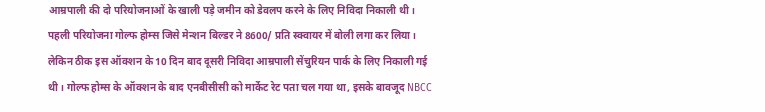आम्रपाली की दो परियोजनाओं के खाली पड़े जमीन को डेवलप करने के लिए निविदा निकाली थी। पहली परियोजना गोल्फ होम्स जिसे मेन्शन बिल्डर ने 8600/ प्रति स्क्वायर में बोली लगा कर लिया।
लेकिन ठीक इस ऑक्शन के 10 दिन बाद दूसरी निविदा आम्रपाली सेंचुरियन पार्क के लिए निकाली गई थी। गोल्फ होम्स के ऑक्शन के बाद एनबीसीसी को मार्केट रेट पता चल गया था, इसके बावजूद NBCC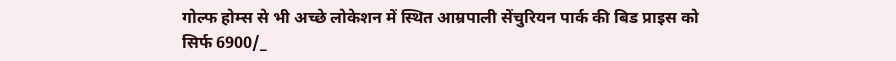गोल्फ होम्स से भी अच्छे लोकेशन में स्थित आम्रपाली सेंचुरियन पार्क की बिड प्राइस को सिर्फ 6900/_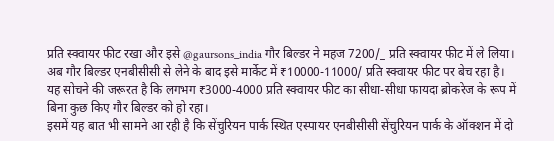प्रति स्क्वायर फीट रखा और इसे @gaursons_india गौर बिल्डर ने महज 7200/_ प्रति स्क्वायर फीट में ले लिया।
अब गौर बिल्डर एनबीसीसी से लेने के बाद इसे मार्केट में ₹10000-11000/ प्रति स्क्वायर फीट पर बेच रहा है।
यह सोचने की जरूरत है कि लगभग ₹3000-4000 प्रति स्क्वायर फीट का सीधा-सीधा फायदा ब्रोकरेज के रूप में बिना कुछ किए गौर बिल्डर को हो रहा।
इसमें यह बात भी सामने आ रही है कि सेंचुरियन पार्क स्थित एस्पायर एनबीसीसी सेंचुरियन पार्क के ऑक्शन में दो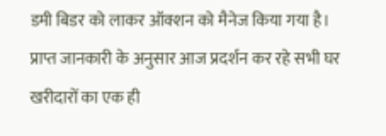डमी बिडर को लाकर ऑक्शन को मैनेज किया गया है।
प्राप्त जानकारी के अनुसार आज प्रदर्शन कर रहे सभी घर खरीदारों का एक ही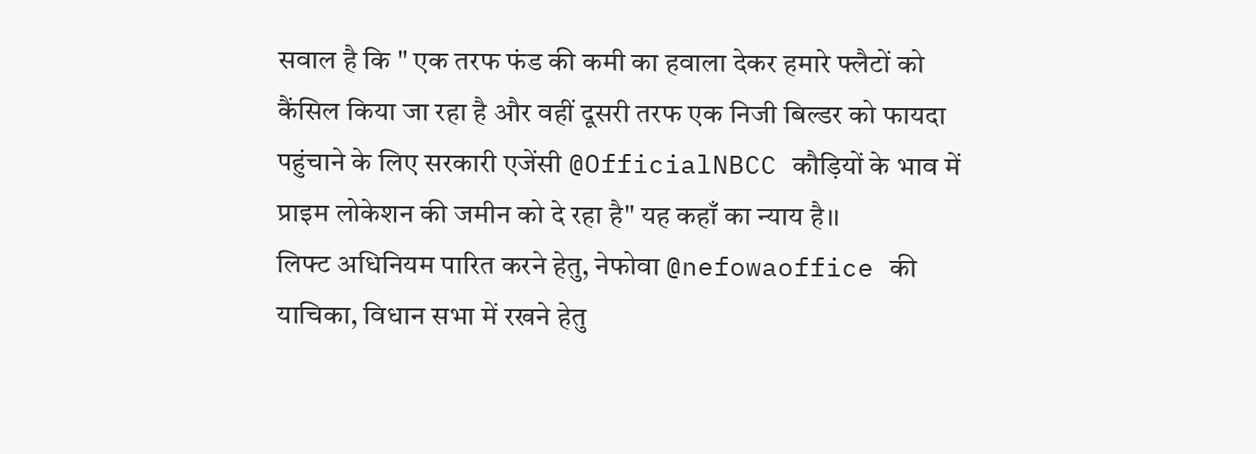सवाल है कि " एक तरफ फंड की कमी का हवाला देकर हमारे फ्लैटों को कैंसिल किया जा रहा है और वहीं दूसरी तरफ एक निजी बिल्डर को फायदा पहुंचाने के लिए सरकारी एजेंसी @OfficialNBCC कौड़ियों के भाव में प्राइम लोकेशन की जमीन को दे रहा है" यह कहाँ का न्याय है।।
लिफ्ट अधिनियम पारित करने हेतु, नेफोवा @nefowaoffice की याचिका, विधान सभा में रखने हेतु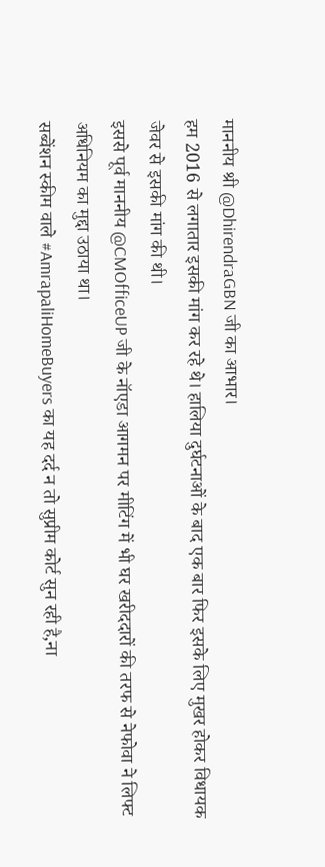माननीय श्री @DhirendraGBN जी का आभार।
हम 2016 से लगातार इसकी मांग कर रहे थे। हालिया दुर्घटनाओं के बाद एक बार फिर इसके लिए मुखर होकर विधायक जेवर से इसकी मांग की थी।
इससे पूर्व माननीय @CMOfficeUP जी के नॉएडा आगमन पर मीटिंग में भी घर खरीददारों की तरफ से नेफोवा ने लिफ्ट अधिनियम का मुद्दा उठाया था।
सब्वेंशन स्कीम वाले #AmrapaliHomeBuyers का यह दर्द न तो सुप्रीम कोर्ट सुन रही है,ना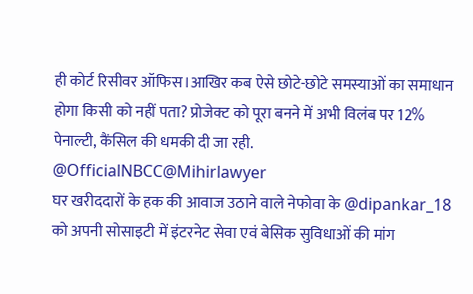ही कोर्ट रिसीवर ऑफिस।आखिर कब ऐसे छोटे-छोटे समस्याओं का समाधान होगा किसी को नहीं पता? प्रोजेक्ट को पूरा बनने में अभी विलंब पर 12% पेनाल्टी, कैंसिल की धमकी दी जा रही. @OfficialNBCC@Mihirlawyer
घर खरीददारों के हक की आवाज उठाने वाले नेफोवा के @dipankar_18 को अपनी सोसाइटी में इंटरनेट सेवा एवं बेसिक सुविधाओं की मांग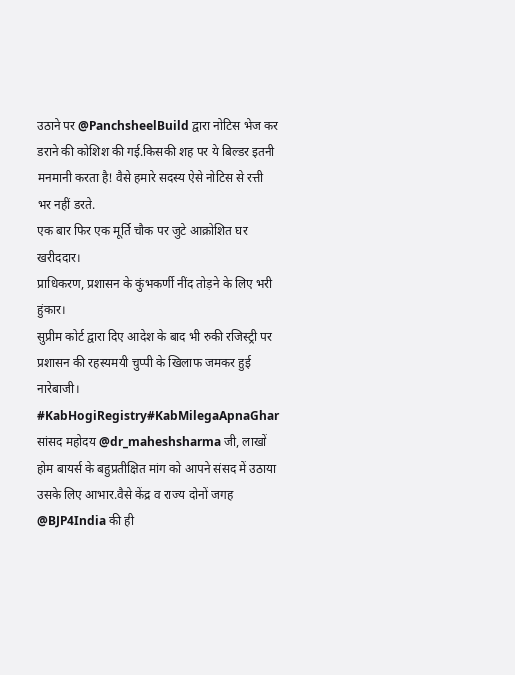उठाने पर @PanchsheelBuild द्वारा नोटिस भेज कर डराने की कोशिश की गई.किसकी शह पर ये बिल्डर इतनी मनमानी करता है! वैसे हमारे सदस्य ऐसे नोटिस से रत्ती भर नहीं डरते.
एक बार फिर एक मूर्ति चौक पर जुटे आक्रोशित घर खरीददार।
प्राधिकरण, प्रशासन के कुंभकर्णी नींद तोड़ने के लिए भरी हुंकार।
सुप्रीम कोर्ट द्वारा दिए आदेश के बाद भी रुकी रजिस्ट्री पर प्रशासन की रहस्यमयी चुप्पी के खिलाफ जमकर हुई नारेबाजी।
#KabHogiRegistry#KabMilegaApnaGhar
सांसद महोदय @dr_maheshsharma जी, लाखों होम बायर्स के बहुप्रतीक्षित मांग को आपने संसद में उठाया उसके लिए आभार.वैसे केंद्र व राज्य दोनों जगह @BJP4India की ही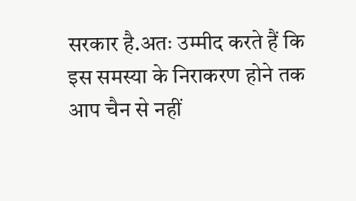सरकार है.अतः उम्मीद करते हैं कि इस समस्या के निराकरण होने तक आप चैन से नहीं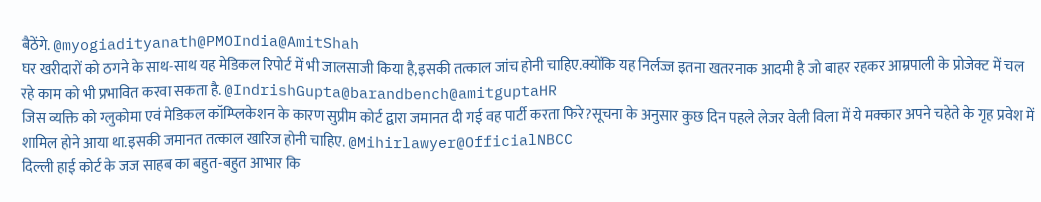बैठेंगे. @myogiadityanath@PMOIndia@AmitShah
घर खरीदारों को ठगने के साथ-साथ यह मेडिकल रिपोर्ट में भी जालसाजी किया है,इसकी तत्काल जांच होनी चाहिए.क्योंकि यह निर्लज्ज इतना खतरनाक आदमी है जो बाहर रहकर आम्रपाली के प्रोजेक्ट में चल रहे काम को भी प्रभावित करवा सकता है. @IndrishGupta@barandbench@amitguptaHR
जिस व्यक्ति को ग्लुकोमा एवं मेडिकल कॉम्प्लिकेशन के कारण सुप्रीम कोर्ट द्वारा जमानत दी गई वह पार्टी करता फिरे?सूचना के अनुसार कुछ दिन पहले लेजर वेली विला में ये मक्कार अपने चहेते के गृह प्रवेश में शामिल होने आया था.इसकी जमानत तत्काल खारिज होनी चाहिए. @Mihirlawyer@OfficialNBCC
दिल्ली हाई कोर्ट के जज साहब का बहुत-बहुत आभार कि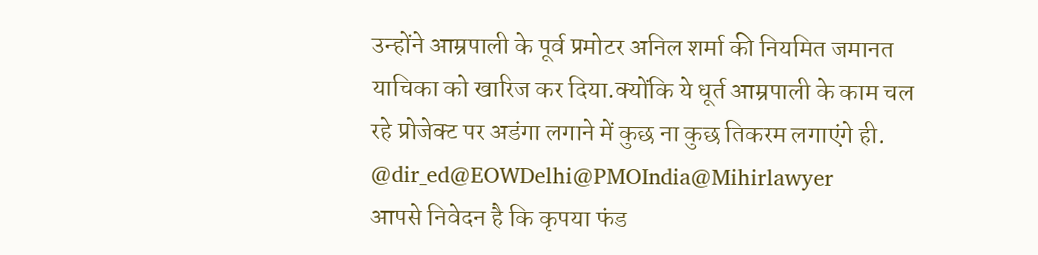उन्होंने आम्रपाली के पूर्व प्रमोटर अनिल शर्मा की नियमित जमानत याचिका को खारिज कर दिया.क्योंकि ये धूर्त आम्रपाली के काम चल रहे प्रोजेक्ट पर अडंगा लगाने में कुछ ना कुछ तिकरम लगाएंगे ही. @dir_ed@EOWDelhi@PMOIndia@Mihirlawyer
आपसे निवेदन है कि कृपया फंड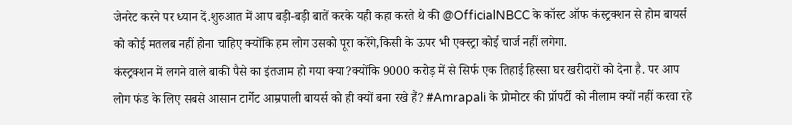जेनरेट करने पर ध्यान दें.शुरुआत में आप बड़ी-बड़ी बातें करके यही कहा करते थे की @OfficialNBCC के कॉस्ट ऑफ कंस्ट्रक्शन से होम बायर्स को कोई मतलब नहीं होना चाहिए क्योंकि हम लोग उसको पूरा करेंगे,किसी के ऊपर भी एक्स्ट्रा कोई चार्ज नहीं लगेगा.
कंस्ट्रक्शन में लगने वाले बाकी पैसे का इंतजाम हो गया क्या?क्योंकि 9000 करोड़ में से सिर्फ एक तिहाई हिस्सा घर खरीदारों को देना है. पर आप लोग फंड के लिए सबसे आसान टार्गेट आम्रपाली बायर्स को ही क्यों बना रखे हैं? #Amrapali के प्रोमोटर की प्रॉपर्टी को नीलाम क्यों नहीं करवा रहे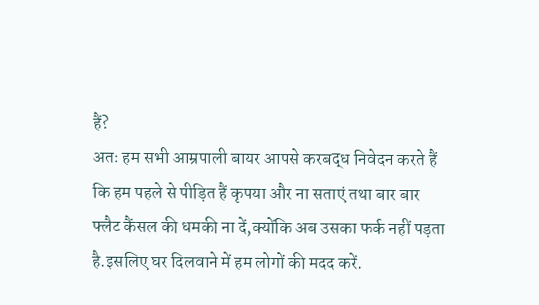हैं?
अतः हम सभी आम्रपाली बायर आपसे करबद्ध निवेदन करते हैं कि हम पहले से पीड़ित हैं कृपया और ना सताएं तथा बार बार फ्लैट कैंसल की धमकी ना दें,क्योंकि अब उसका फर्क नहीं पड़ता है.इसलिए घर दिलवाने में हम लोगों की मदद करें.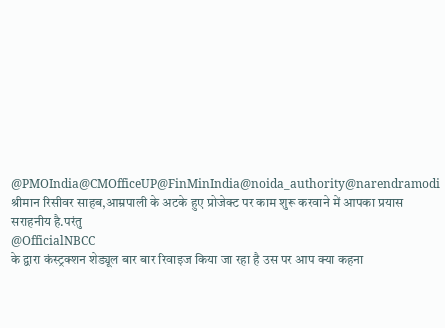@PMOIndia@CMOfficeUP@FinMinIndia@noida_authority@narendramodi
श्रीमान रिसीवर साहब,आम्रपाली के अटके हुए प्रोजेक्ट पर काम शुरू करवाने में आपका प्रयास सराहनीय है.परंतु
@OfficialNBCC
के द्वारा कंस्ट्रक्शन शेड्यूल बार बार रिवाइज किया जा रहा है उस पर आप क्या कहना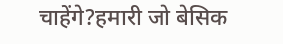चाहेंगे?हमारी जो बेसिक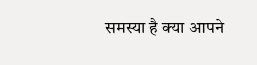समस्या है क्या आपने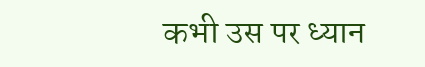कभी उस पर ध्यान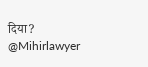दिया? @Mihirlawyer